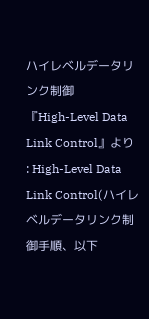ハイレベルデータリンク制御
『High-Level Data Link Control』より : High-Level Data Link Control(ハイレベルデータリンク制御手順、以下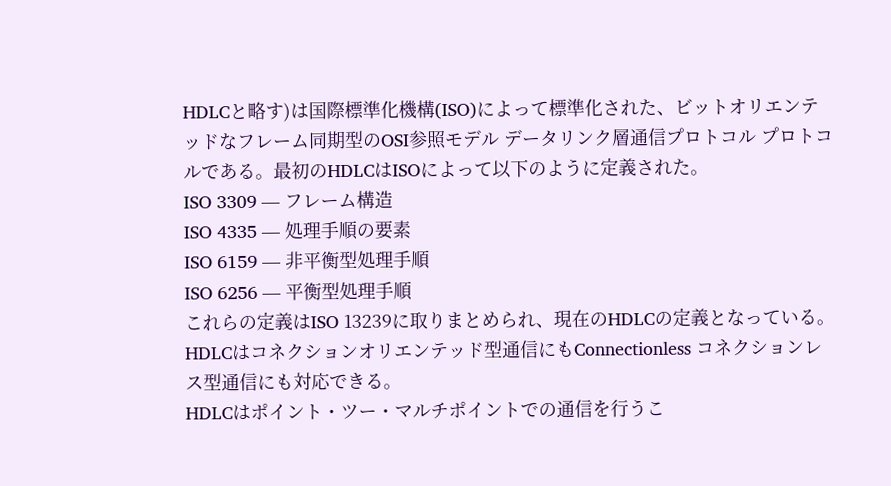HDLCと略す)は国際標準化機構(ISO)によって標準化された、ビットオリエンテッドなフレーム同期型のOSI参照モデル データリンク層通信プロトコル プロトコルである。最初のHDLCはISOによって以下のように定義された。
ISO 3309 — フレーム構造
ISO 4335 — 処理手順の要素
ISO 6159 — 非平衡型処理手順
ISO 6256 — 平衡型処理手順
これらの定義はISO 13239に取りまとめられ、現在のHDLCの定義となっている。HDLCはコネクションオリエンテッド型通信にもConnectionless コネクションレス型通信にも対応できる。
HDLCはポイント・ツー・マルチポイントでの通信を行うこ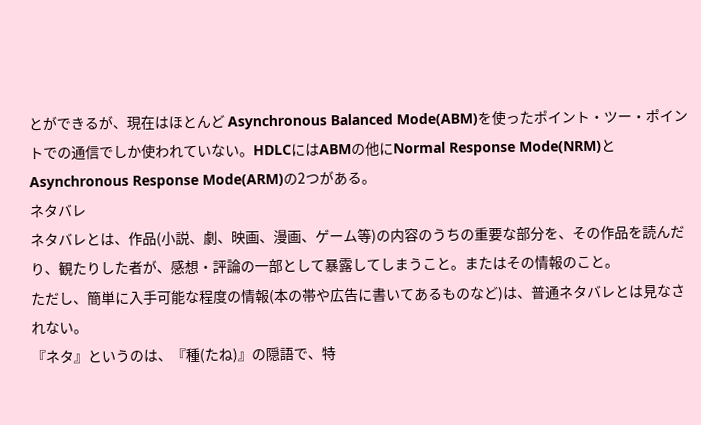とができるが、現在はほとんど Asynchronous Balanced Mode(ABM)を使ったポイント・ツー・ポイントでの通信でしか使われていない。HDLCにはABMの他にNormal Response Mode(NRM)とAsynchronous Response Mode(ARM)の2つがある。
ネタバレ
ネタバレとは、作品(小説、劇、映画、漫画、ゲーム等)の内容のうちの重要な部分を、その作品を読んだり、観たりした者が、感想・評論の一部として暴露してしまうこと。またはその情報のこと。
ただし、簡単に入手可能な程度の情報(本の帯や広告に書いてあるものなど)は、普通ネタバレとは見なされない。
『ネタ』というのは、『種(たね)』の隠語で、特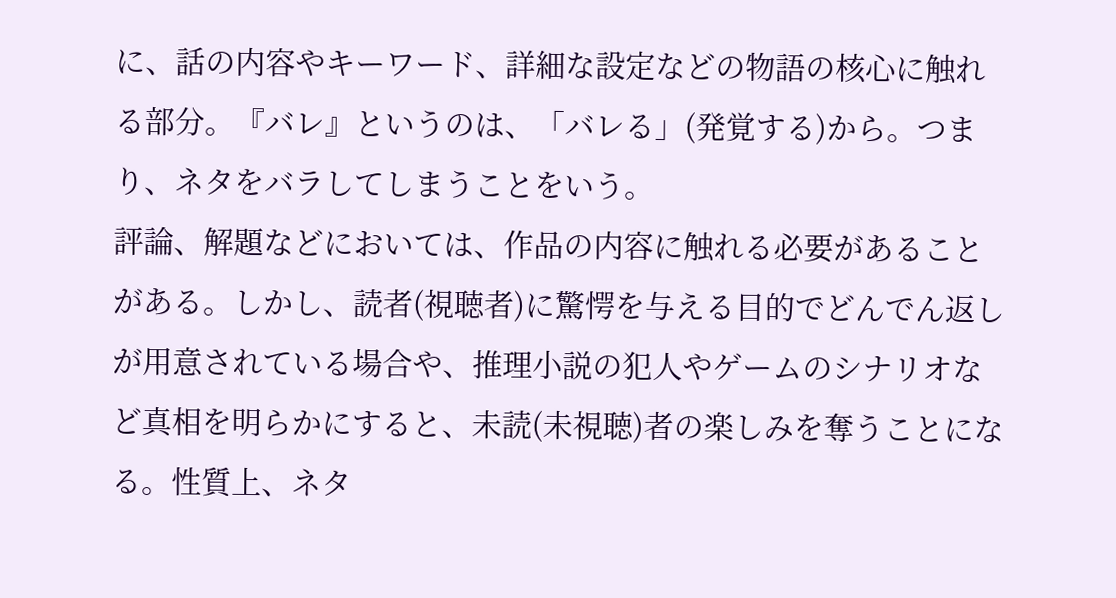に、話の内容やキーワード、詳細な設定などの物語の核心に触れる部分。『バレ』というのは、「バレる」(発覚する)から。つまり、ネタをバラしてしまうことをいう。
評論、解題などにおいては、作品の内容に触れる必要があることがある。しかし、読者(視聴者)に驚愕を与える目的でどんでん返しが用意されている場合や、推理小説の犯人やゲームのシナリオなど真相を明らかにすると、未読(未視聴)者の楽しみを奪うことになる。性質上、ネタ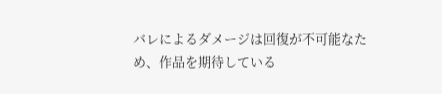バレによるダメージは回復が不可能なため、作品を期待している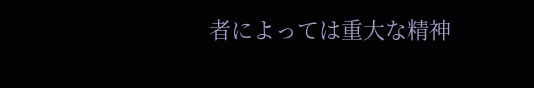者によっては重大な精神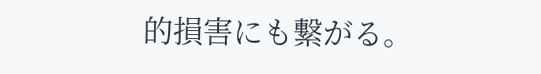的損害にも繋がる。